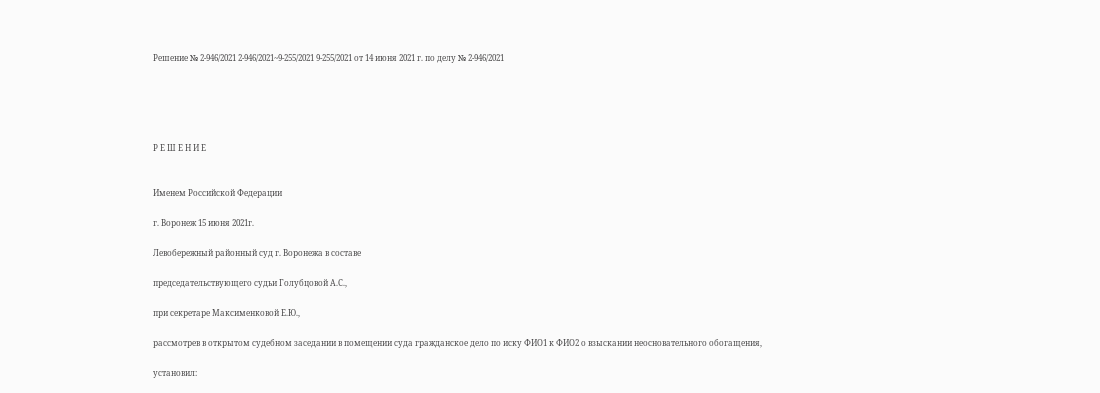Решение № 2-946/2021 2-946/2021~9-255/2021 9-255/2021 от 14 июня 2021 г. по делу № 2-946/2021





Р Е Ш Е Н И Е


Именем Российской Федерации

г. Воронеж 15 июня 2021г.

Левобережный районный суд г. Воронежа в составе

председательствующего судьи Голубцовой А.С.,

при секретаре Максименковой Е.Ю.,

рассмотрев в открытом судебном заседании в помещении суда гражданское дело по иску ФИО1 к ФИО2 о взыскании неосновательного обогащения,

установил: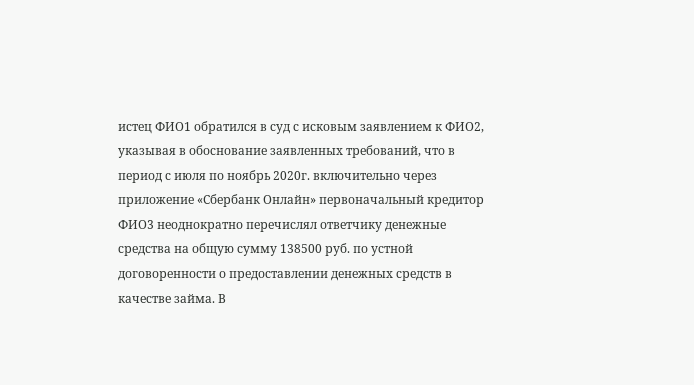истец ФИО1 обратился в суд с исковым заявлением к ФИО2, указывая в обоснование заявленных требований, что в период с июля по ноябрь 2020г. включительно через приложение «Сбербанк Онлайн» первоначальный кредитор ФИО3 неоднократно перечислял ответчику денежные средства на общую сумму 138500 руб. по устной договоренности о предоставлении денежных средств в качестве займа. В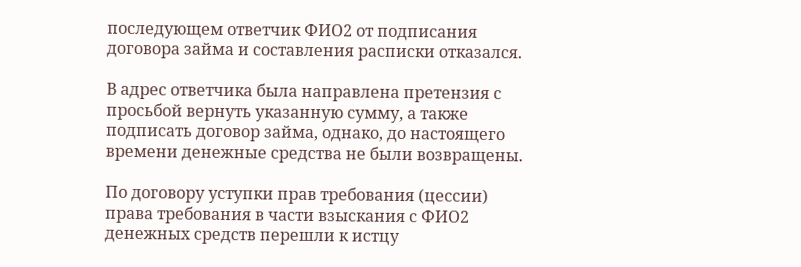последующем ответчик ФИО2 от подписания договора займа и составления расписки отказался.

В адрес ответчика была направлена претензия с просьбой вернуть указанную сумму, а также подписать договор займа, однако, до настоящего времени денежные средства не были возвращены.

По договору уступки прав требования (цессии) права требования в части взыскания с ФИО2 денежных средств перешли к истцу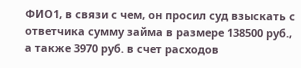ФИО1, в связи с чем, он просил суд взыскать с ответчика сумму займа в размере 138500 руб., а также 3970 руб. в счет расходов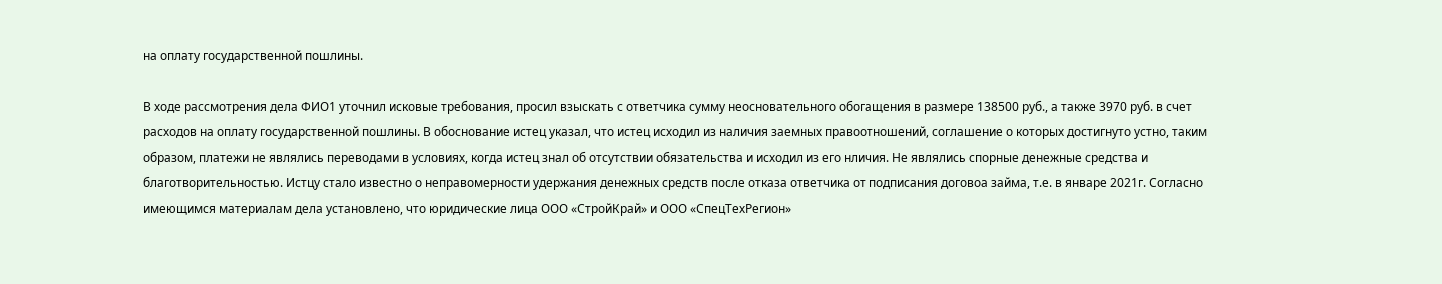на оплату государственной пошлины.

В ходе рассмотрения дела ФИО1 уточнил исковые требования, просил взыскать с ответчика сумму неосновательного обогащения в размере 138500 руб., а также 3970 руб. в счет расходов на оплату государственной пошлины. В обоснование истец указал, что истец исходил из наличия заемных правоотношений, соглашение о которых достигнуто устно, таким образом, платежи не являлись переводами в условиях, когда истец знал об отсутствии обязательства и исходил из его нличия. Не являлись спорные денежные средства и благотворительностью. Истцу стало известно о неправомерности удержания денежных средств после отказа ответчика от подписания договоа займа, т.е. в январе 2021г. Согласно имеющимся материалам дела установлено, что юридические лица ООО «СтройКрай» и ООО «СпецТехРегион»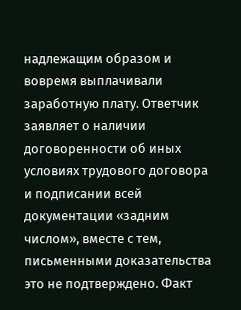надлежащим образом и вовремя выплачивали заработную плату. Ответчик заявляет о наличии договоренности об иных условиях трудового договора и подписании всей документации «задним числом», вместе с тем, письменными доказательства это не подтверждено. Факт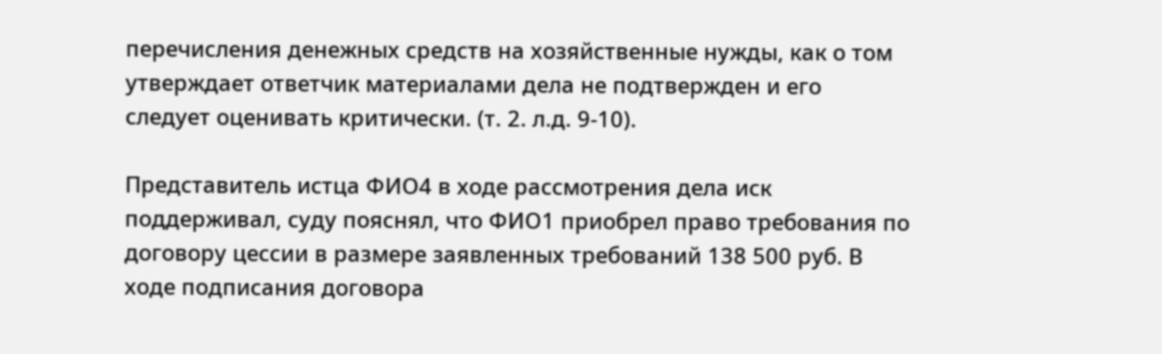перечисления денежных средств на хозяйственные нужды, как о том утверждает ответчик материалами дела не подтвержден и его следует оценивать критически. (т. 2. л.д. 9-10).

Представитель истца ФИО4 в ходе рассмотрения дела иск поддерживал, суду пояснял, что ФИО1 приобрел право требования по договору цессии в размере заявленных требований 138 500 руб. В ходе подписания договора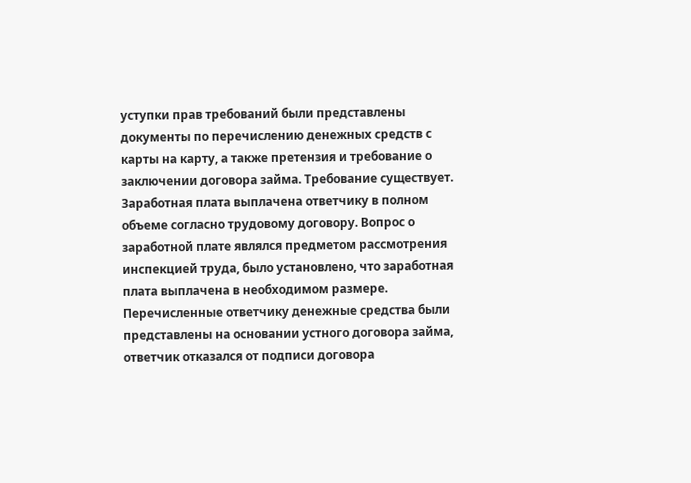уступки прав требований были представлены документы по перечислению денежных средств с карты на карту, а также претензия и требование о заключении договора займа. Требование существует. Заработная плата выплачена ответчику в полном объеме согласно трудовому договору. Вопрос о заработной плате являлся предметом рассмотрения инспекцией труда, было установлено, что заработная плата выплачена в необходимом размере. Перечисленные ответчику денежные средства были представлены на основании устного договора займа, ответчик отказался от подписи договора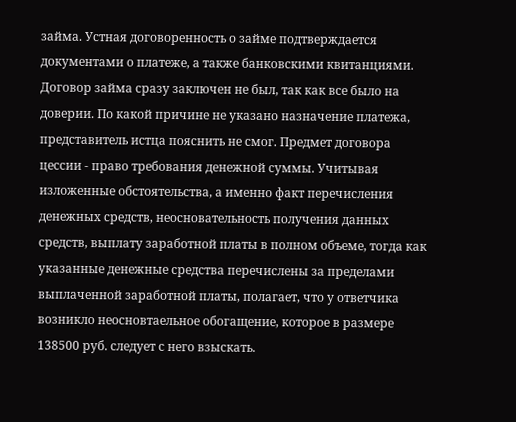займа. Устная договоренность о займе подтверждается документами о платеже, а также банковскими квитанциями. Договор займа сразу заключен не был, так как все было на доверии. По какой причине не указано назначение платежа, представитель истца пояснить не смог. Предмет договора цессии - право требования денежной суммы. Учитывая изложенные обстоятельства, а именно факт перечисления денежных средств, неосновательность получения данных средств, выплату заработной платы в полном объеме, тогда как указанные денежные средства перечислены за пределами выплаченной заработной платы, полагает, что у ответчика возникло неосновтаельное обогащение, которое в размере 138500 руб. следует с него взыскать.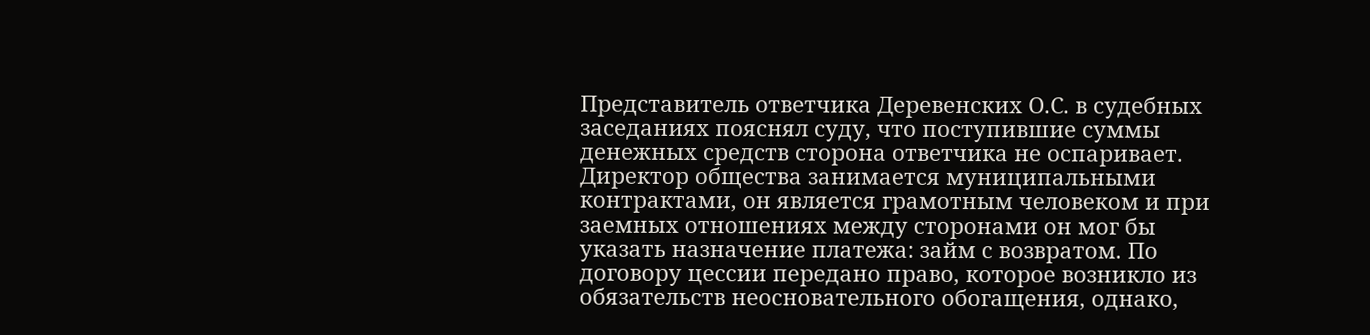Представитель ответчика Деревенских О.С. в судебных заседаниях пояснял суду, что поступившие суммы денежных средств сторона ответчика не оспаривает. Директор общества занимается муниципальными контрактами, он является грамотным человеком и при заемных отношениях между сторонами он мог бы указать назначение платежа: займ с возвратом. По договору цессии передано право, которое возникло из обязательств неосновательного обогащения, однако,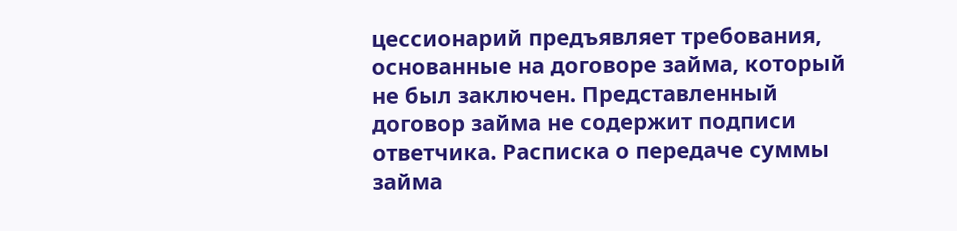цессионарий предъявляет требования, основанные на договоре займа, который не был заключен. Представленный договор займа не содержит подписи ответчика. Расписка о передаче суммы займа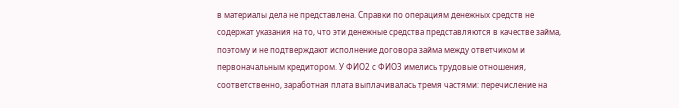в материалы дела не представлена. Справки по операциям денежных средств не содержат указания на то, что эти денежные средства представляются в качестве займа, поэтому и не подтверждают исполнение договора займа между ответчиком и первоначальным кредитором. У ФИО2 с ФИО3 имелись трудовые отношения, соответственно, заработная плата выплачивалась тремя частями: перечисление на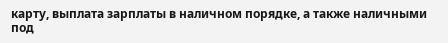карту, выплата зарплаты в наличном порядке, а также наличными под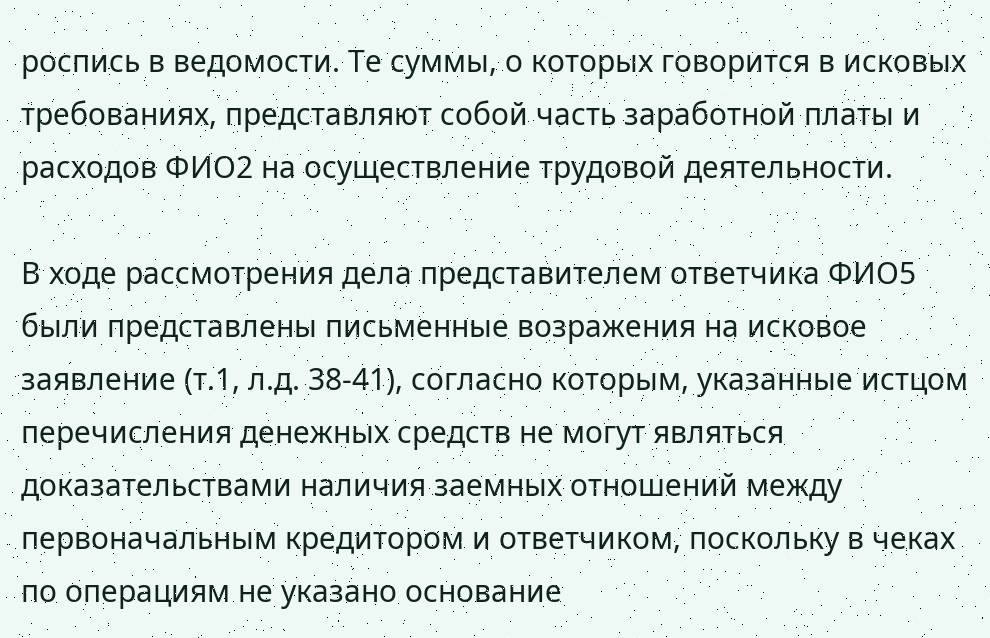роспись в ведомости. Те суммы, о которых говорится в исковых требованиях, представляют собой часть заработной платы и расходов ФИО2 на осуществление трудовой деятельности.

В ходе рассмотрения дела представителем ответчика ФИО5 были представлены письменные возражения на исковое заявление (т.1, л.д. 38-41), согласно которым, указанные истцом перечисления денежных средств не могут являться доказательствами наличия заемных отношений между первоначальным кредитором и ответчиком, поскольку в чеках по операциям не указано основание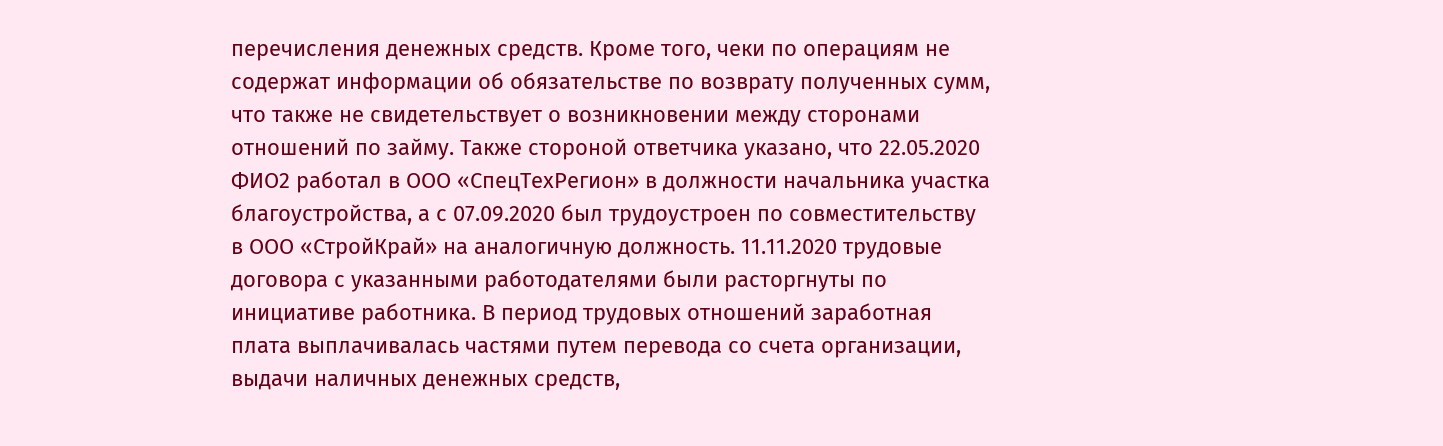перечисления денежных средств. Кроме того, чеки по операциям не содержат информации об обязательстве по возврату полученных сумм, что также не свидетельствует о возникновении между сторонами отношений по займу. Также стороной ответчика указано, что 22.05.2020 ФИО2 работал в ООО «СпецТехРегион» в должности начальника участка благоустройства, а с 07.09.2020 был трудоустроен по совместительству в ООО «СтройКрай» на аналогичную должность. 11.11.2020 трудовые договора с указанными работодателями были расторгнуты по инициативе работника. В период трудовых отношений заработная плата выплачивалась частями путем перевода со счета организации, выдачи наличных денежных средств,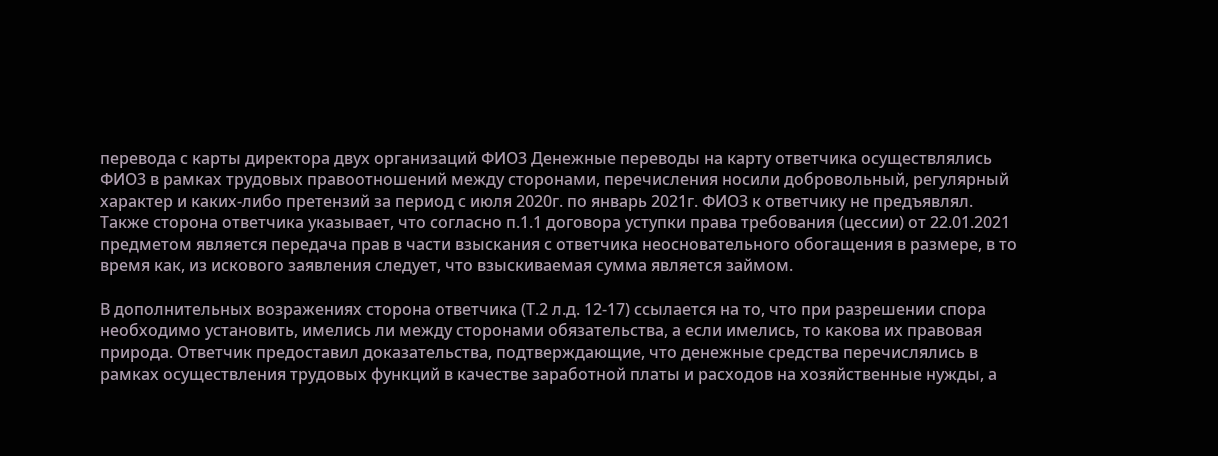перевода с карты директора двух организаций ФИО3 Денежные переводы на карту ответчика осуществлялись ФИО3 в рамках трудовых правоотношений между сторонами, перечисления носили добровольный, регулярный характер и каких-либо претензий за период с июля 2020г. по январь 2021г. ФИО3 к ответчику не предъявлял. Также сторона ответчика указывает, что согласно п.1.1 договора уступки права требования (цессии) от 22.01.2021 предметом является передача прав в части взыскания с ответчика неосновательного обогащения в размере, в то время как, из искового заявления следует, что взыскиваемая сумма является займом.

В дополнительных возражениях сторона ответчика (Т.2 л.д. 12-17) ссылается на то, что при разрешении спора необходимо установить, имелись ли между сторонами обязательства, а если имелись, то какова их правовая природа. Ответчик предоставил доказательства, подтверждающие, что денежные средства перечислялись в рамках осуществления трудовых функций в качестве заработной платы и расходов на хозяйственные нужды, а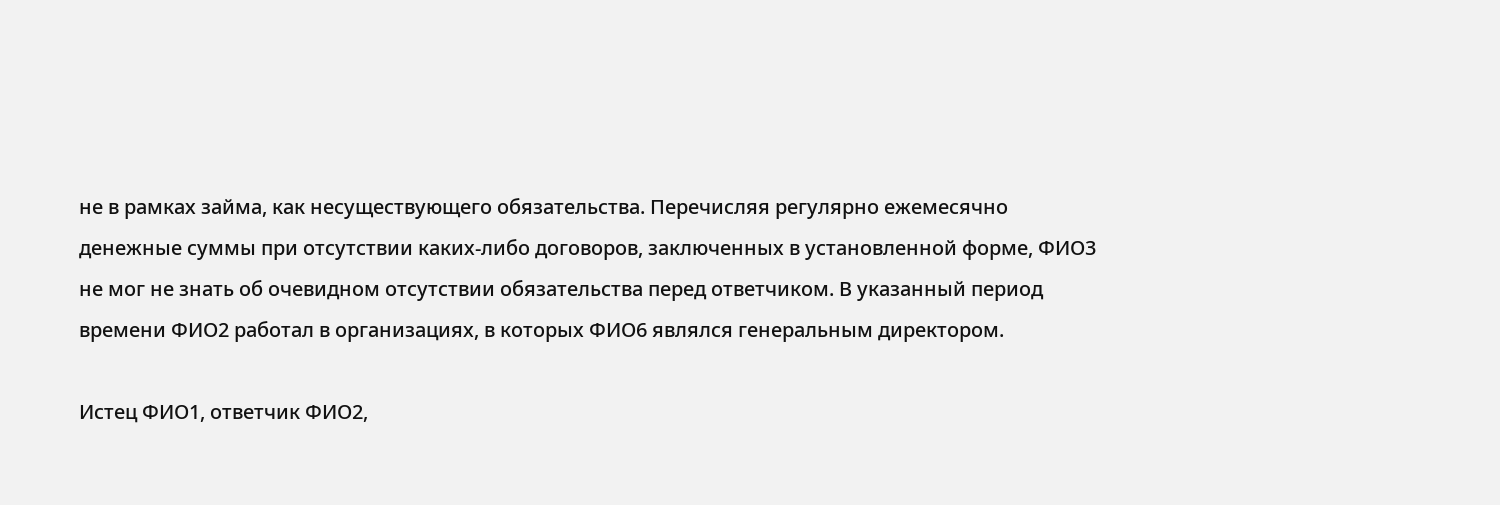не в рамках займа, как несуществующего обязательства. Перечисляя регулярно ежемесячно денежные суммы при отсутствии каких-либо договоров, заключенных в установленной форме, ФИО3 не мог не знать об очевидном отсутствии обязательства перед ответчиком. В указанный период времени ФИО2 работал в организациях, в которых ФИО6 являлся генеральным директором.

Истец ФИО1, ответчик ФИО2,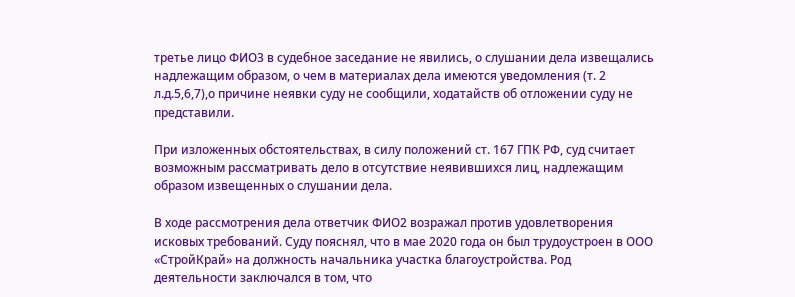третье лицо ФИО3 в судебное заседание не явились, о слушании дела извещались надлежащим образом, о чем в материалах дела имеются уведомления (т. 2 л.д.5,6,7),о причине неявки суду не сообщили, ходатайств об отложении суду не представили.

При изложенных обстоятельствах, в силу положений ст. 167 ГПК РФ, суд считает возможным рассматривать дело в отсутствие неявившихся лиц, надлежащим образом извещенных о слушании дела.

В ходе рассмотрения дела ответчик ФИО2 возражал против удовлетворения исковых требований. Суду пояснял, что в мае 2020 года он был трудоустроен в ООО «СтройКрай» на должность начальника участка благоустройства. Род деятельности заключался в том, что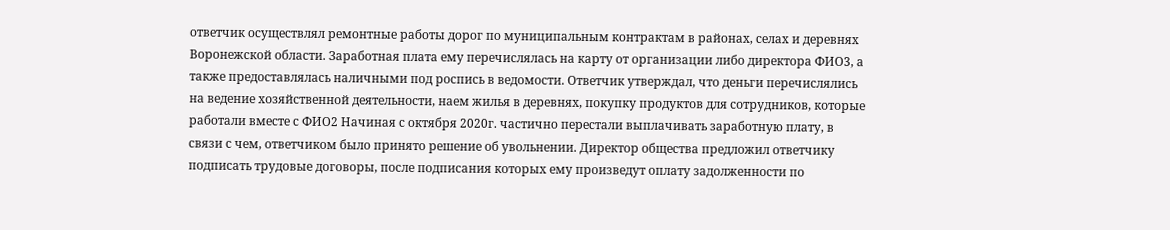ответчик осуществлял ремонтные работы дорог по муниципальным контрактам в районах, селах и деревнях Воронежской области. Заработная плата ему перечислялась на карту от организации либо директора ФИО3, а также предоставлялась наличными под роспись в ведомости. Ответчик утверждал, что деньги перечислялись на ведение хозяйственной деятельности, наем жилья в деревнях, покупку продуктов для сотрудников, которые работали вместе с ФИО2 Начиная с октября 2020г. частично перестали выплачивать заработную плату, в связи с чем, ответчиком было принято решение об увольнении. Директор общества предложил ответчику подписать трудовые договоры, после подписания которых ему произведут оплату задолженности по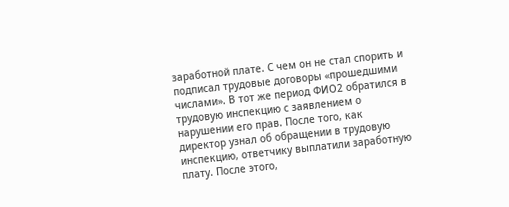заработной плате. С чем он не стал спорить и подписал трудовые договоры «прошедшими числами». В тот же период ФИО2 обратился в трудовую инспекцию с заявлением о нарушении его прав. После того, как директор узнал об обращении в трудовую инспекцию, ответчику выплатили заработную плату. После этого,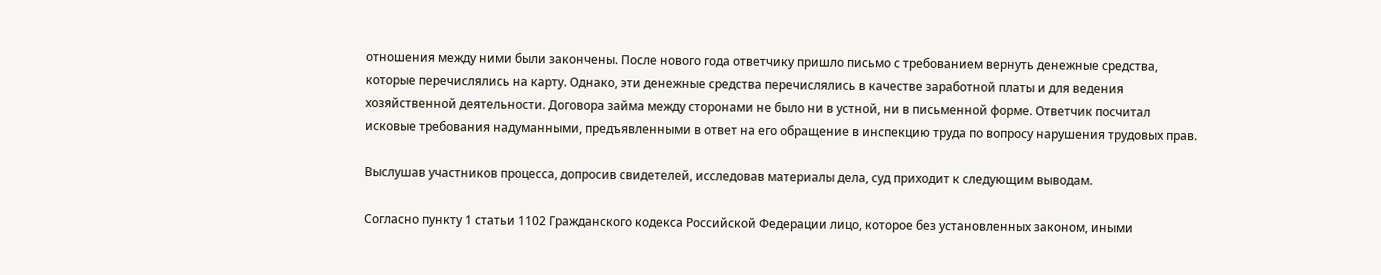отношения между ними были закончены. После нового года ответчику пришло письмо с требованием вернуть денежные средства, которые перечислялись на карту. Однако, эти денежные средства перечислялись в качестве заработной платы и для ведения хозяйственной деятельности. Договора займа между сторонами не было ни в устной, ни в письменной форме. Ответчик посчитал исковые требования надуманными, предъявленными в ответ на его обращение в инспекцию труда по вопросу нарушения трудовых прав.

Выслушав участников процесса, допросив свидетелей, исследовав материалы дела, суд приходит к следующим выводам.

Согласно пункту 1 статьи 1102 Гражданского кодекса Российской Федерации лицо, которое без установленных законом, иными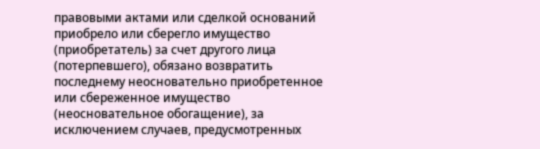правовыми актами или сделкой оснований приобрело или сберегло имущество (приобретатель) за счет другого лица (потерпевшего), обязано возвратить последнему неосновательно приобретенное или сбереженное имущество (неосновательное обогащение), за исключением случаев, предусмотренных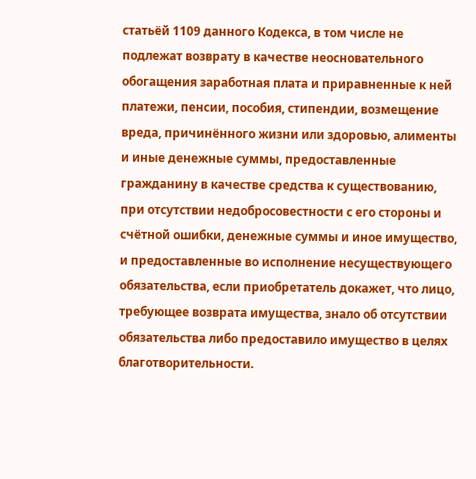статьёй 1109 данного Кодекса, в том числе не подлежат возврату в качестве неосновательного обогащения заработная плата и приравненные к ней платежи, пенсии, пособия, стипендии, возмещение вреда, причинённого жизни или здоровью, алименты и иные денежные суммы, предоставленные гражданину в качестве средства к существованию, при отсутствии недобросовестности с его стороны и счётной ошибки, денежные суммы и иное имущество, и предоставленные во исполнение несуществующего обязательства, если приобретатель докажет, что лицо, требующее возврата имущества, знало об отсутствии обязательства либо предоставило имущество в целях благотворительности.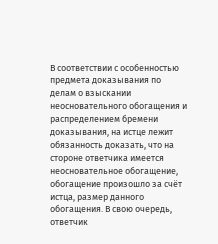В соответствии с особенностью предмета доказывания по делам о взыскании неосновательного обогащения и распределением бремени доказывания, на истце лежит обязанность доказать, что на стороне ответчика имеется неосновательное обогащение, обогащение произошло за счёт истца, размер данного обогащения. В свою очередь, ответчик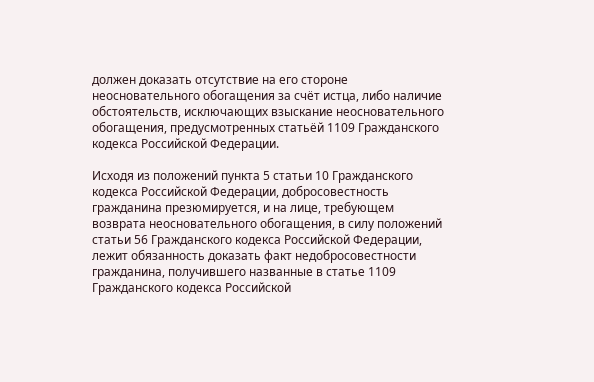должен доказать отсутствие на его стороне неосновательного обогащения за счёт истца, либо наличие обстоятельств, исключающих взыскание неосновательного обогащения, предусмотренных статьёй 1109 Гражданского кодекса Российской Федерации.

Исходя из положений пункта 5 статьи 10 Гражданского кодекса Российской Федерации, добросовестность гражданина презюмируется, и на лице, требующем возврата неосновательного обогащения, в силу положений статьи 56 Гражданского кодекса Российской Федерации, лежит обязанность доказать факт недобросовестности гражданина, получившего названные в статье 1109 Гражданского кодекса Российской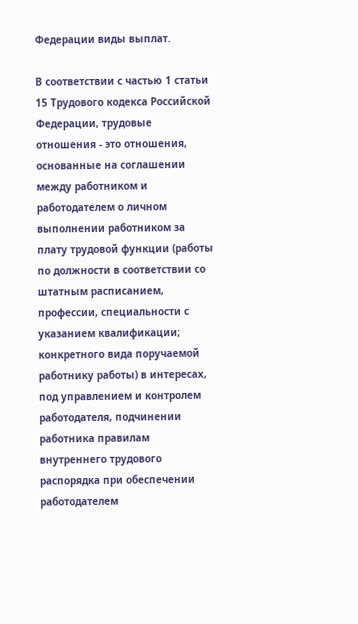Федерации виды выплат.

В соответствии с частью 1 статьи 15 Трудового кодекса Российской Федерации, трудовые отношения - это отношения, основанные на соглашении между работником и работодателем о личном выполнении работником за плату трудовой функции (работы по должности в соответствии со штатным расписанием, профессии, специальности с указанием квалификации; конкретного вида поручаемой работнику работы) в интересах, под управлением и контролем работодателя, подчинении работника правилам внутреннего трудового распорядка при обеспечении работодателем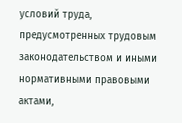условий труда, предусмотренных трудовым законодательством и иными нормативными правовыми актами,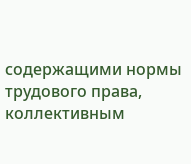содержащими нормы трудового права, коллективным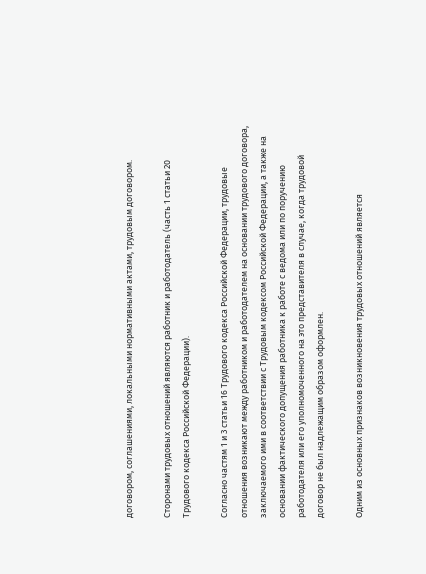договором, соглашениями, локальными нормативными актами, трудовым договором.

Сторонами трудовых отношений являются работник и работодатель (часть 1 статьи 20 Трудового кодекса Российской Федерации).

Согласно частям 1 и 3 статьи 16 Трудового кодекса Российской Федерации, трудовые отношения возникают между работником и работодателем на основании трудового договора, заключаемого ими в соответствии с Трудовым кодексом Российской Федерации, а также на основании фактического допущения работника к работе с ведома или по поручению работодателя или его уполномоченного на это представителя в случае, когда трудовой договор не был надлежащим образом оформлен.

Одним из основных признаков возникновения трудовых отношений является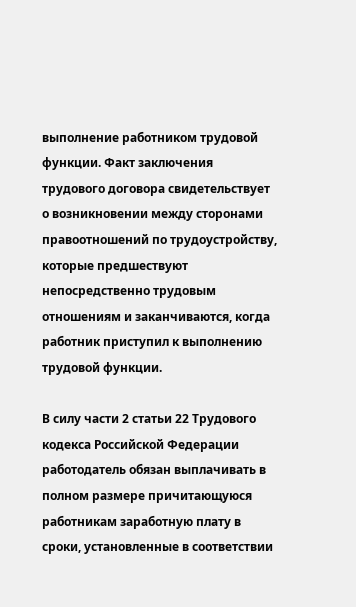выполнение работником трудовой функции. Факт заключения трудового договора свидетельствует о возникновении между сторонами правоотношений по трудоустройству, которые предшествуют непосредственно трудовым отношениям и заканчиваются, когда работник приступил к выполнению трудовой функции.

В силу части 2 статьи 22 Трудового кодекса Российской Федерации работодатель обязан выплачивать в полном размере причитающуюся работникам заработную плату в сроки, установленные в соответствии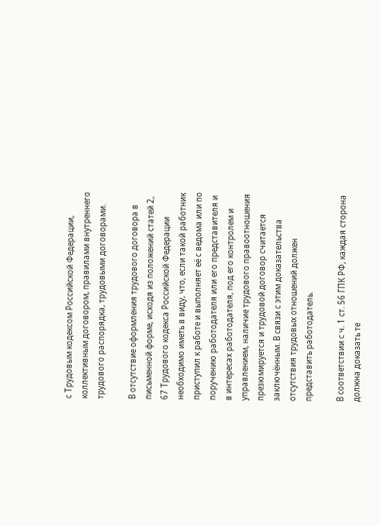с Трудовым кодексом Российской Федерации, коллективным договором, правилами внутреннего трудового распорядка, трудовыми договорами.

В отсутствие оформления трудового договора в письменной форме, исходя из положений статей 2, 67 Трудового кодекса Российской Федерации необходимо иметь в виду, что, если такой работник приступил к работе и выполняет её с ведома или по поручению работодателя или его представителя и в интересах работодателя, под его контролем и управлением, наличие трудового правоотношения презюмируется и трудовой договор считается заключённым. В связи с этим доказательства отсутствия трудовых отношений должен представить работодатель.

В соответствии с ч. 1 ст. 56 ГПК РФ, каждая сторона должна доказать те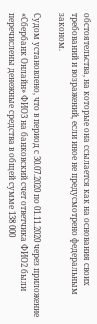обстоятельства, на которые она ссылается как на основания своих требований и возражений, если иное не предусмотрено федеральным законом.

Судом установлено, что в период с 30.07.2020 по 01.11.2020 через приложение «Сбербанк Онлайн» ФИО3 на банковский счет ответчика ФИО2 были перечислены денежные средства в общей сумме 138 000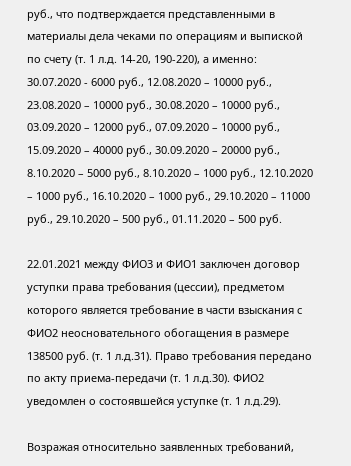руб., что подтверждается представленными в материалы дела чеками по операциям и выпиской по счету (т. 1 л.д. 14-20, 190-220), а именно: 30.07.2020 - 6000 руб., 12.08.2020 – 10000 руб., 23.08.2020 – 10000 руб., 30.08.2020 – 10000 руб., 03.09.2020 – 12000 руб., 07.09.2020 – 10000 руб., 15.09.2020 – 40000 руб., 30.09.2020 – 20000 руб., 8.10.2020 – 5000 руб., 8.10.2020 – 1000 руб., 12.10.2020 – 1000 руб., 16.10.2020 – 1000 руб., 29.10.2020 – 11000 руб., 29.10.2020 – 500 руб., 01.11.2020 – 500 руб.

22.01.2021 между ФИО3 и ФИО1 заключен договор уступки права требования (цессии), предметом которого является требование в части взыскания с ФИО2 неосновательного обогащения в размере 138500 руб. (т. 1 л.д.31). Право требования передано по акту приема-передачи (т. 1 л.д.30). ФИО2 уведомлен о состоявшейся уступке (т. 1 л.д.29).

Возражая относительно заявленных требований,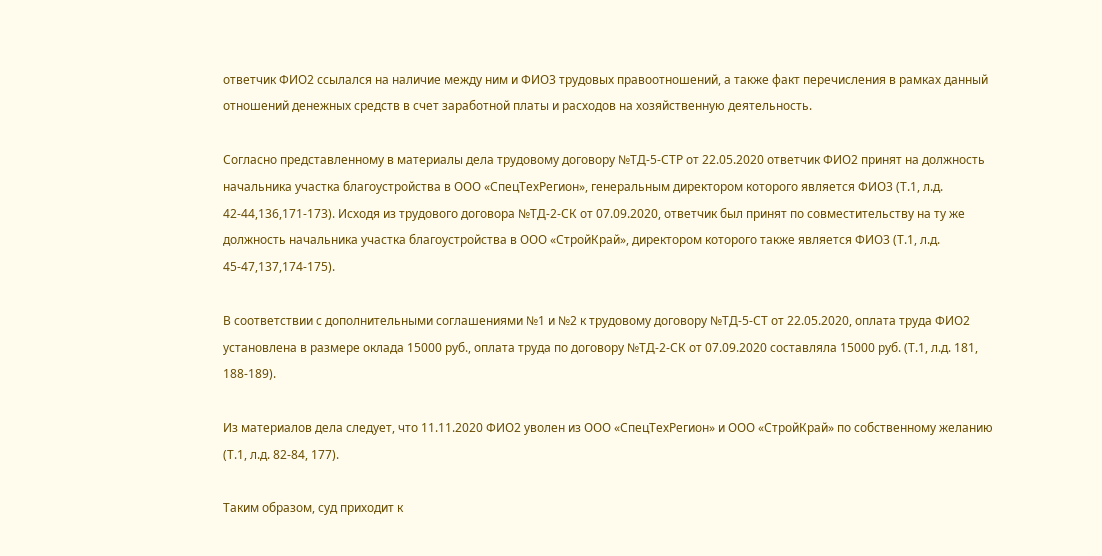ответчик ФИО2 ссылался на наличие между ним и ФИО3 трудовых правоотношений, а также факт перечисления в рамках данный отношений денежных средств в счет заработной платы и расходов на хозяйственную деятельность.

Согласно представленному в материалы дела трудовому договору №ТД-5-СТР от 22.05.2020 ответчик ФИО2 принят на должность начальника участка благоустройства в ООО «СпецТехРегион», генеральным директором которого является ФИО3 (Т.1, л.д. 42-44,136,171-173). Исходя из трудового договора №ТД-2-СК от 07.09.2020, ответчик был принят по совместительству на ту же должность начальника участка благоустройства в ООО «СтройКрай», директором которого также является ФИО3 (Т.1, л.д. 45-47,137,174-175).

В соответствии с дополнительными соглашениями №1 и №2 к трудовому договору №ТД-5-СТ от 22.05.2020, оплата труда ФИО2 установлена в размере оклада 15000 руб., оплата труда по договору №ТД-2-СК от 07.09.2020 составляла 15000 руб. (Т.1, л.д. 181, 188-189).

Из материалов дела следует, что 11.11.2020 ФИО2 уволен из ООО «СпецТехРегион» и ООО «СтройКрай» по собственному желанию (Т.1, л.д. 82-84, 177).

Таким образом, суд приходит к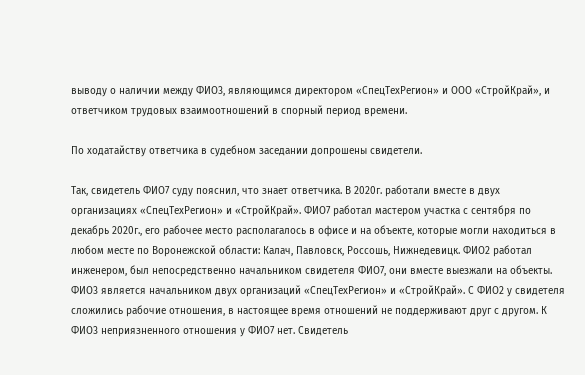выводу о наличии между ФИО3, являющимся директором «СпецТехРегион» и ООО «СтройКрай», и ответчиком трудовых взаимоотношений в спорный период времени.

По ходатайству ответчика в судебном заседании допрошены свидетели.

Так, свидетель ФИО7 суду пояснил, что знает ответчика. В 2020г. работали вместе в двух организациях «СпецТехРегион» и «СтройКрай». ФИО7 работал мастером участка с сентября по декабрь 2020г., его рабочее место располагалось в офисе и на объекте, которые могли находиться в любом месте по Воронежской области: Калач, Павловск, Россошь, Нижнедевицк. ФИО2 работал инженером, был непосредственно начальником свидетеля ФИО7, они вместе выезжали на объекты. ФИО3 является начальником двух организаций «СпецТехРегион» и «СтройКрай». С ФИО2 у свидетеля сложились рабочие отношения, в настоящее время отношений не поддерживают друг с другом. К ФИО3 неприязненного отношения у ФИО7 нет. Свидетель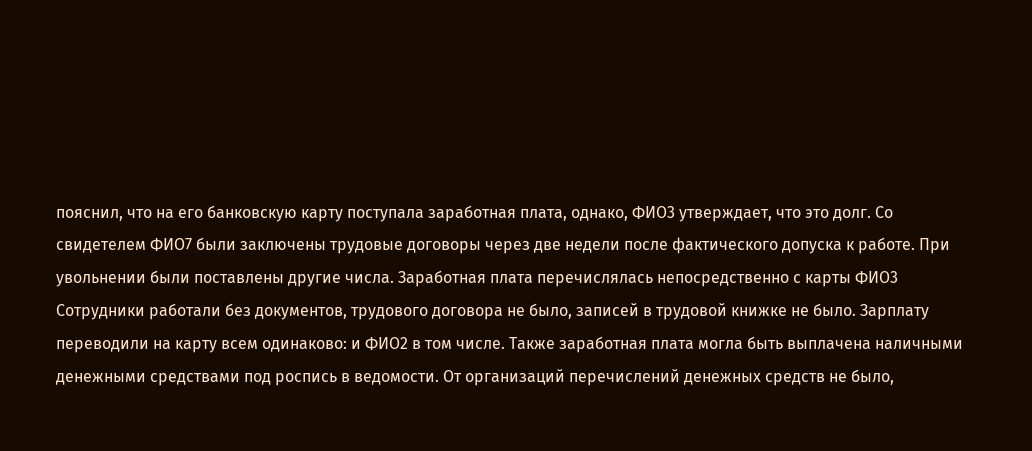пояснил, что на его банковскую карту поступала заработная плата, однако, ФИО3 утверждает, что это долг. Со свидетелем ФИО7 были заключены трудовые договоры через две недели после фактического допуска к работе. При увольнении были поставлены другие числа. Заработная плата перечислялась непосредственно с карты ФИО3 Сотрудники работали без документов, трудового договора не было, записей в трудовой книжке не было. Зарплату переводили на карту всем одинаково: и ФИО2 в том числе. Также заработная плата могла быть выплачена наличными денежными средствами под роспись в ведомости. От организаций перечислений денежных средств не было,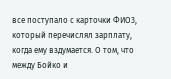все поступало с карточки ФИО3, который перечислял зарплату, когда ему вздумается. О том, что между Бойко и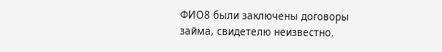ФИО8 были заключены договоры займа, свидетелю неизвестно.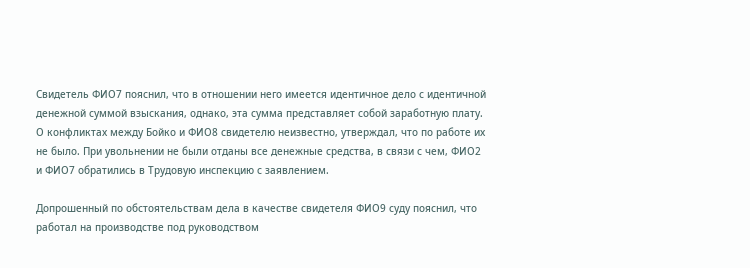Свидетель ФИО7 пояснил, что в отношении него имеется идентичное дело с идентичной денежной суммой взыскания, однако, эта сумма представляет собой заработную плату. О конфликтах между Бойко и ФИО8 свидетелю неизвестно, утверждал, что по работе их не было. При увольнении не были отданы все денежные средства, в связи с чем, ФИО2 и ФИО7 обратились в Трудовую инспекцию с заявлением.

Допрошенный по обстоятельствам дела в качестве свидетеля ФИО9 суду пояснил, что работал на производстве под руководством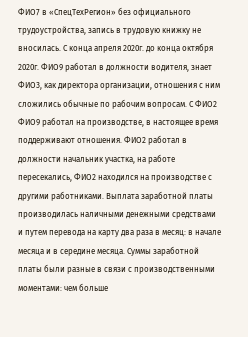ФИО7 в «СпецТехРегион» без официального трудоустройства, запись в трудовую книжку не вносилась. С конца апреля 2020г. до конца октября 2020г. ФИО9 работал в должности водителя, знает ФИО3, как директора организации, отношения с ним сложились обычные по рабочим вопросам. С ФИО2 ФИО9 работал на производстве, в настоящее время поддерживают отношения. ФИО2 работал в должности начальник участка, на работе пересекались, ФИО2 находился на производстве с другими работниками. Выплата заработной платы производилась наличными денежными средствами и путем перевода на карту два раза в месяц: в начале месяца и в середине месяца. Суммы заработной платы были разные в связи с производственными моментами: чем больше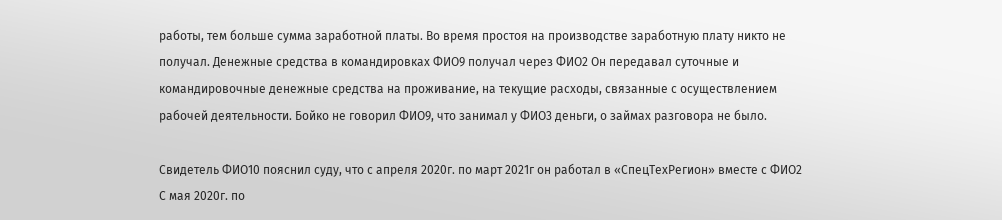работы, тем больше сумма заработной платы. Во время простоя на производстве заработную плату никто не получал. Денежные средства в командировках ФИО9 получал через ФИО2 Он передавал суточные и командировочные денежные средства на проживание, на текущие расходы, связанные с осуществлением рабочей деятельности. Бойко не говорил ФИО9, что занимал у ФИО3 деньги, о займах разговора не было.

Свидетель ФИО10 пояснил суду, что с апреля 2020г. по март 2021г он работал в «СпецТехРегион» вместе с ФИО2 С мая 2020г. по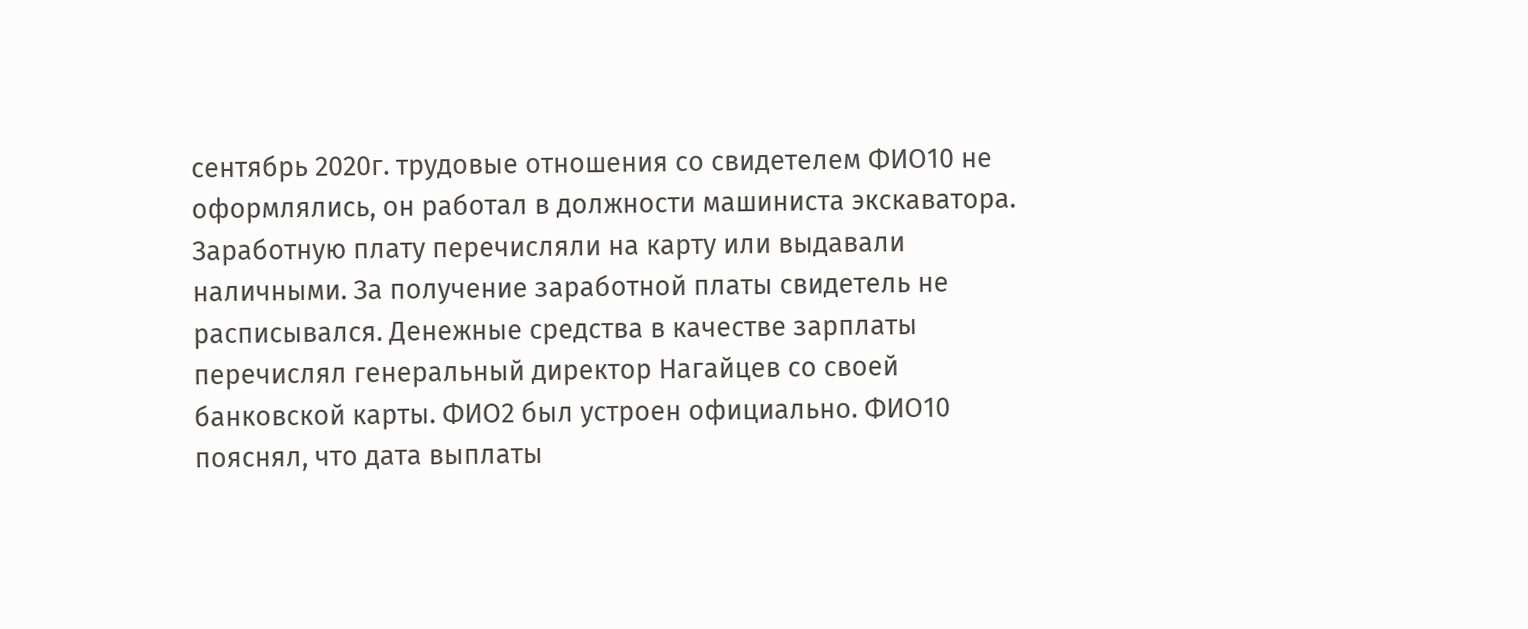сентябрь 2020г. трудовые отношения со свидетелем ФИО10 не оформлялись, он работал в должности машиниста экскаватора. Заработную плату перечисляли на карту или выдавали наличными. За получение заработной платы свидетель не расписывался. Денежные средства в качестве зарплаты перечислял генеральный директор Нагайцев со своей банковской карты. ФИО2 был устроен официально. ФИО10 пояснял, что дата выплаты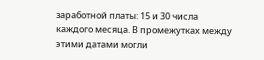заработной платы: 15 и 30 числа каждого месяца. В промежутках между этими датами могли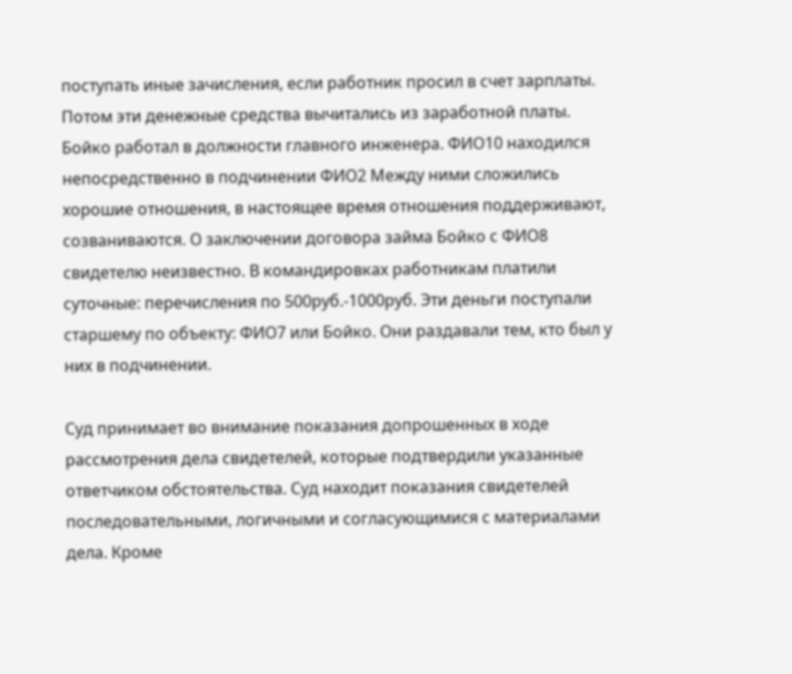поступать иные зачисления, если работник просил в счет зарплаты. Потом эти денежные средства вычитались из заработной платы. Бойко работал в должности главного инженера. ФИО10 находился непосредственно в подчинении ФИО2 Между ними сложились хорошие отношения, в настоящее время отношения поддерживают, созваниваются. О заключении договора займа Бойко с ФИО8 свидетелю неизвестно. В командировках работникам платили суточные: перечисления по 500руб.-1000руб. Эти деньги поступали старшему по объекту: ФИО7 или Бойко. Они раздавали тем, кто был у них в подчинении.

Суд принимает во внимание показания допрошенных в ходе рассмотрения дела свидетелей, которые подтвердили указанные ответчиком обстоятельства. Суд находит показания свидетелей последовательными, логичными и согласующимися с материалами дела. Кроме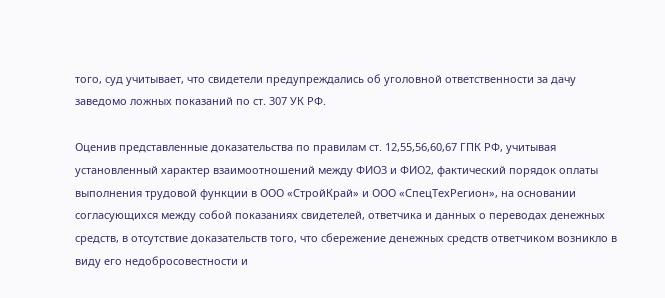того, суд учитывает, что свидетели предупреждались об уголовной ответственности за дачу заведомо ложных показаний по ст. 307 УК РФ.

Оценив представленные доказательства по правилам ст. 12,55,56,60,67 ГПК РФ, учитывая установленный характер взаимоотношений между ФИО3 и ФИО2, фактический порядок оплаты выполнения трудовой функции в ООО «СтройКрай» и ООО «СпецТехРегион», на основании согласующихся между собой показаниях свидетелей, ответчика и данных о переводах денежных средств, в отсутствие доказательств того, что сбережение денежных средств ответчиком возникло в виду его недобросовестности и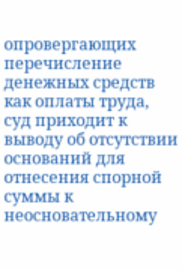опровергающих перечисление денежных средств как оплаты труда, суд приходит к выводу об отсутствии оснований для отнесения спорной суммы к неосновательному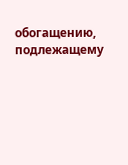обогащению, подлежащему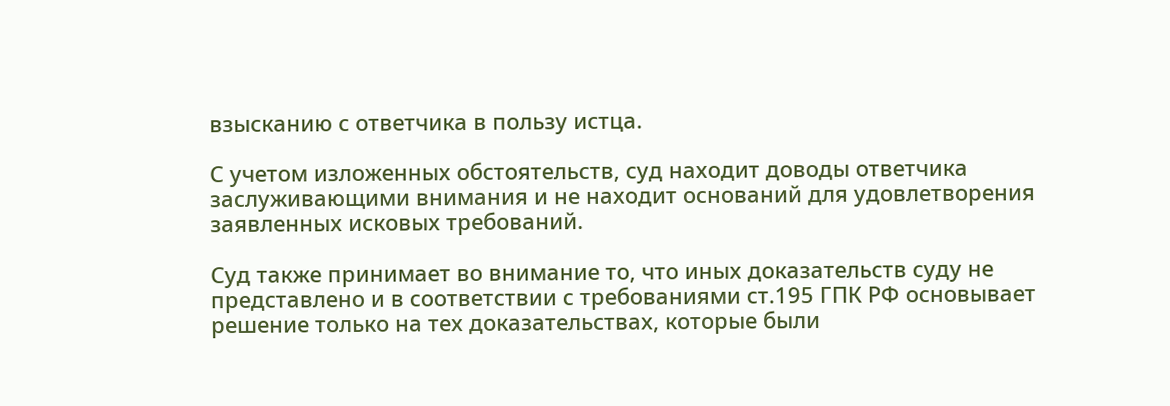взысканию с ответчика в пользу истца.

С учетом изложенных обстоятельств, суд находит доводы ответчика заслуживающими внимания и не находит оснований для удовлетворения заявленных исковых требований.

Суд также принимает во внимание то, что иных доказательств суду не представлено и в соответствии с требованиями ст.195 ГПК РФ основывает решение только на тех доказательствах, которые были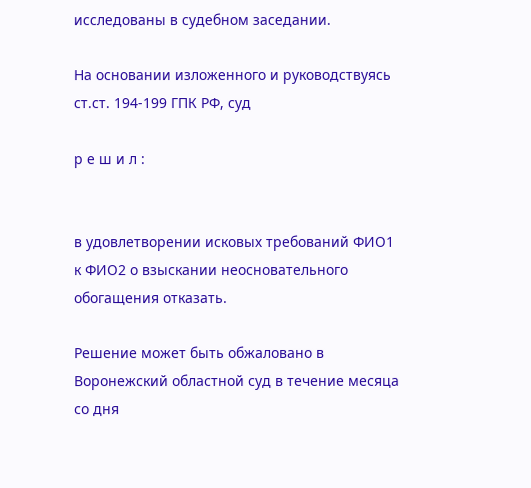исследованы в судебном заседании.

На основании изложенного и руководствуясь ст.ст. 194-199 ГПК РФ, суд

р е ш и л :


в удовлетворении исковых требований ФИО1 к ФИО2 о взыскании неосновательного обогащения отказать.

Решение может быть обжаловано в Воронежский областной суд в течение месяца со дня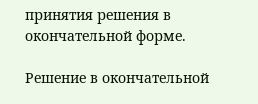принятия решения в окончательной форме.

Решение в окончательной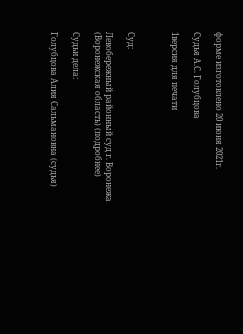форме изготовлено 20 июня 2021г.

Судья А.С. Голубцова

1версия для печати



Суд:

Левобережный районный суд г. Воронежа (Воронежская область) (подробнее)

Судьи дела:

Голубцова Алия Сальмановна (судья)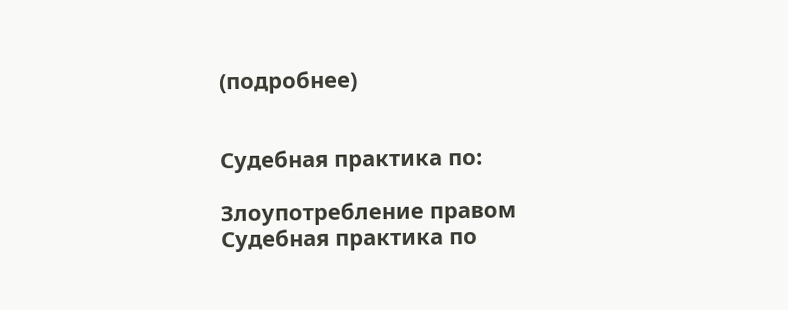(подробнее)


Судебная практика по:

Злоупотребление правом
Судебная практика по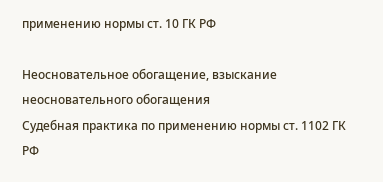применению нормы ст. 10 ГК РФ

Неосновательное обогащение, взыскание неосновательного обогащения
Судебная практика по применению нормы ст. 1102 ГК РФ